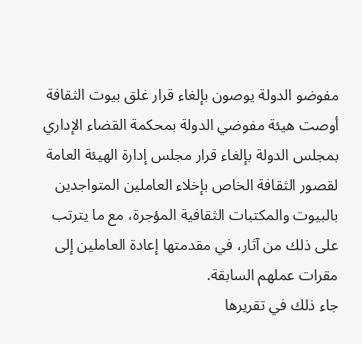مفوضو الدولة يوصون بإلغاء قرار غلق بيوت الثقافة
أوصت هيئة مفوضي الدولة بمحكمة القضاء الإداري بمجلس الدولة بإلغاء قرار مجلس إدارة الهيئة العامة لقصور الثقافة الخاص بإخلاء العاملين المتواجدين بالبيوت والمكتبات الثقافية المؤجرة، مع ما يترتب على ذلك من آثار، في مقدمتها إعادة العاملين إلى مقرات عملهم السابقة.
جاء ذلك في تقريرها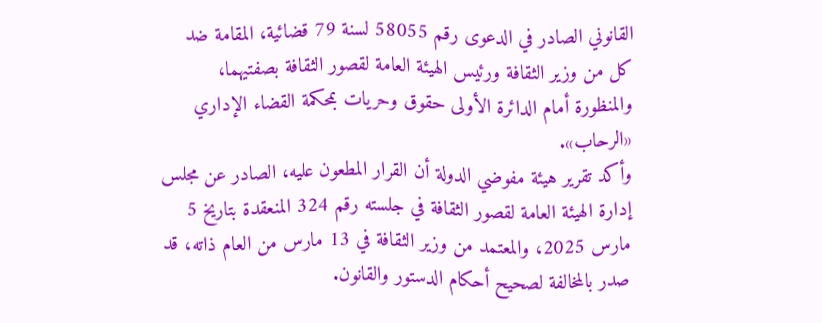القانوني الصادر في الدعوى رقم 58055 لسنة 79 قضائية، المقامة ضد كل من وزير الثقافة ورئيس الهيئة العامة لقصور الثقافة بصفتيهما، والمنظورة أمام الدائرة الأولى حقوق وحريات بمحكمة القضاء الإداري «الرحاب».
وأكد تقرير هيئة مفوضي الدولة أن القرار المطعون عليه، الصادر عن مجلس إدارة الهيئة العامة لقصور الثقافة في جلسته رقم 324 المنعقدة بتاريخ 5 مارس 2025، والمعتمد من وزير الثقافة في 13 مارس من العام ذاته، قد صدر بالمخالفة لصحيح أحكام الدستور والقانون.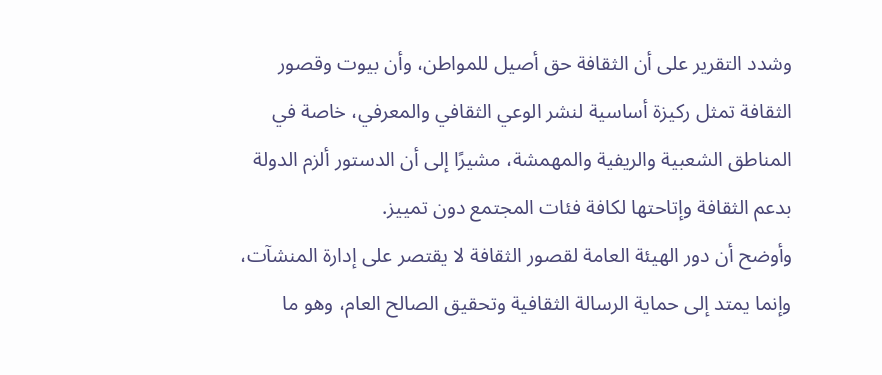وشدد التقرير على أن الثقافة حق أصيل للمواطن، وأن بيوت وقصور الثقافة تمثل ركيزة أساسية لنشر الوعي الثقافي والمعرفي، خاصة في المناطق الشعبية والريفية والمهمشة، مشيرًا إلى أن الدستور ألزم الدولة بدعم الثقافة وإتاحتها لكافة فئات المجتمع دون تمييز.
وأوضح أن دور الهيئة العامة لقصور الثقافة لا يقتصر على إدارة المنشآت، وإنما يمتد إلى حماية الرسالة الثقافية وتحقيق الصالح العام، وهو ما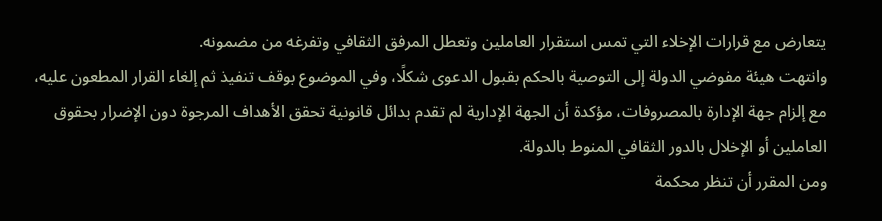يتعارض مع قرارات الإخلاء التي تمس استقرار العاملين وتعطل المرفق الثقافي وتفرغه من مضمونه.
وانتهت هيئة مفوضي الدولة إلى التوصية بالحكم بقبول الدعوى شكلًا، وفي الموضوع بوقف تنفيذ ثم إلغاء القرار المطعون عليه، مع إلزام جهة الإدارة بالمصروفات، مؤكدة أن الجهة الإدارية لم تقدم بدائل قانونية تحقق الأهداف المرجوة دون الإضرار بحقوق العاملين أو الإخلال بالدور الثقافي المنوط بالدولة.
ومن المقرر أن تنظر محكمة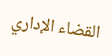القضاء الإداري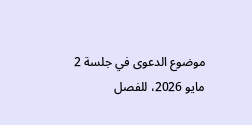موضوع الدعوى في جلسة 2 مايو 2026، للفصل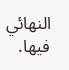النهائي فيها.